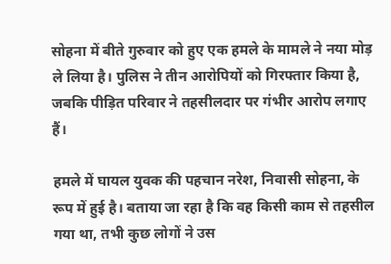सोहना में बीते गुरुवार को हुए एक हमले के मामले ने नया मोड़ ले लिया है। पुलिस ने तीन आरोपियों को गिरफ्तार किया है, जबकि पीड़ित परिवार ने तहसीलदार पर गंभीर आरोप लगाए हैं।

हमले में घायल युवक की पहचान नरेश, निवासी सोहना, के रूप में हुई है। बताया जा रहा है कि वह किसी काम से तहसील गया था, तभी कुछ लोगों ने उस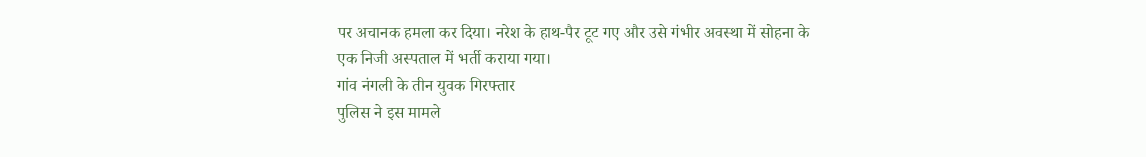पर अचानक हमला कर दिया। नरेश के हाथ-पैर टूट गए और उसे गंभीर अवस्था में सोहना के एक निजी अस्पताल में भर्ती कराया गया।
गांव नंगली के तीन युवक गिरफ्तार
पुलिस ने इस मामले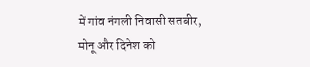में गांव नंगली निवासी सतबीर, मोनू और दिनेश को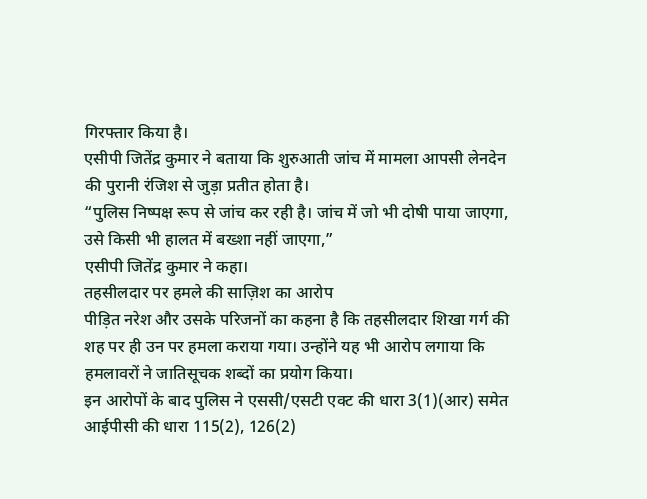गिरफ्तार किया है।
एसीपी जितेंद्र कुमार ने बताया कि शुरुआती जांच में मामला आपसी लेनदेन की पुरानी रंजिश से जुड़ा प्रतीत होता है।
“पुलिस निष्पक्ष रूप से जांच कर रही है। जांच में जो भी दोषी पाया जाएगा, उसे किसी भी हालत में बख्शा नहीं जाएगा,”
एसीपी जितेंद्र कुमार ने कहा।
तहसीलदार पर हमले की साज़िश का आरोप
पीड़ित नरेश और उसके परिजनों का कहना है कि तहसीलदार शिखा गर्ग की शह पर ही उन पर हमला कराया गया। उन्होंने यह भी आरोप लगाया कि हमलावरों ने जातिसूचक शब्दों का प्रयोग किया।
इन आरोपों के बाद पुलिस ने एससी/एसटी एक्ट की धारा 3(1)(आर) समेत आईपीसी की धारा 115(2), 126(2)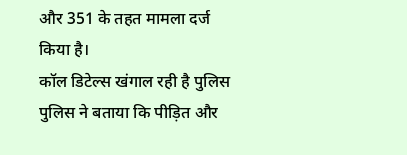और 351 के तहत मामला दर्ज किया है।
कॉल डिटेल्स खंगाल रही है पुलिस
पुलिस ने बताया कि पीड़ित और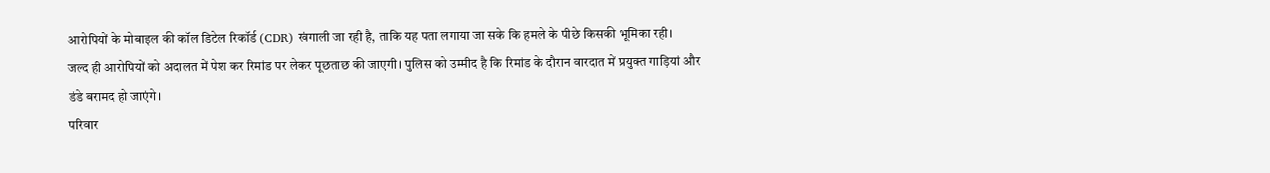आरोपियों के मोबाइल की कॉल डिटेल रिकॉर्ड (CDR) खंगाली जा रही है, ताकि यह पता लगाया जा सके कि हमले के पीछे किसकी भूमिका रही।
जल्द ही आरोपियों को अदालत में पेश कर रिमांड पर लेकर पूछताछ की जाएगी। पुलिस को उम्मीद है कि रिमांड के दौरान वारदात में प्रयुक्त गाड़ियां और डंडे बरामद हो जाएंगे।
परिवार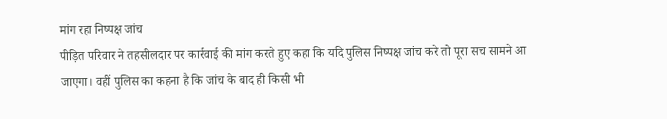मांग रहा निष्पक्ष जांच
पीड़ित परिवार ने तहसीलदार पर कार्रवाई की मांग करते हुए कहा कि यदि पुलिस निष्पक्ष जांच करे तो पूरा सच सामने आ जाएगा। वहीं पुलिस का कहना है कि जांच के बाद ही किसी भी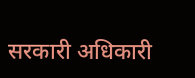सरकारी अधिकारी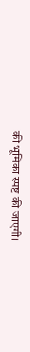की भूमिका स्पष्ट की जाएगी।